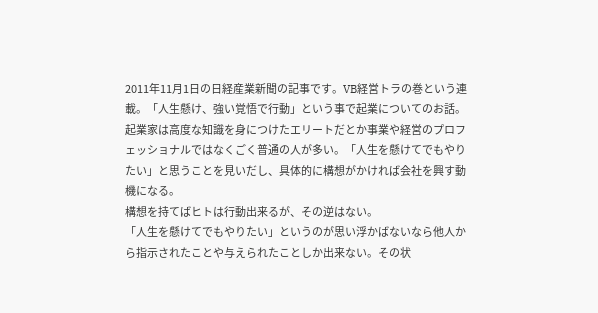2011年11月1日の日経産業新聞の記事です。VB経営トラの巻という連載。「人生懸け、強い覚悟で行動」という事で起業についてのお話。起業家は高度な知識を身につけたエリートだとか事業や経営のプロフェッショナルではなくごく普通の人が多い。「人生を懸けてでもやりたい」と思うことを見いだし、具体的に構想がかければ会社を興す動機になる。
構想を持てばヒトは行動出来るが、その逆はない。
「人生を懸けてでもやりたい」というのが思い浮かばないなら他人から指示されたことや与えられたことしか出来ない。その状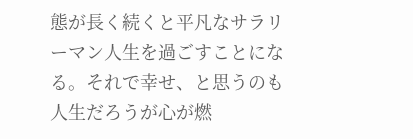態が長く続くと平凡なサラリーマン人生を過ごすことになる。それで幸せ、と思うのも人生だろうが心が燃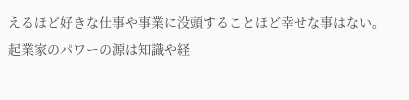えるほど好きな仕事や事業に没頭することほど幸せな事はない。
起業家のパワーの源は知識や経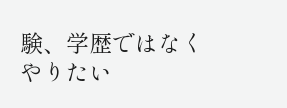験、学歴ではなくやりたい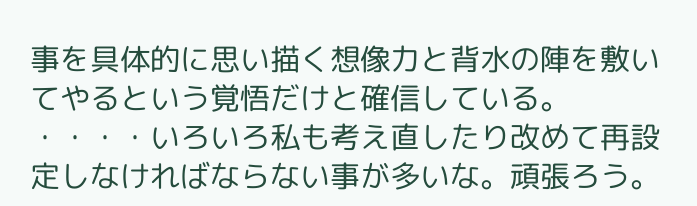事を具体的に思い描く想像力と背水の陣を敷いてやるという覚悟だけと確信している。
・・・・いろいろ私も考え直したり改めて再設定しなければならない事が多いな。頑張ろう。